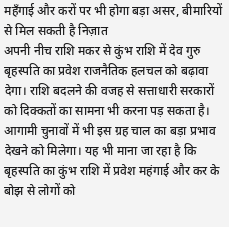महँगाई और करों पर भी होगा बड़ा असर, बीमारियों से मिल सकती है निज़ात
अपनी नीच राशि मकर से कुंभ राशि में देव गुरु बृहस्पति का प्रवेश राजनैतिक हलचल को बढ़ावा देगा। राशि बदलने की वजह से सत्ताधारी सरकारों को दिक्कतों का सामना भी करना पड़ सकता है। आगामी चुनावों में भी इस ग्रह चाल का बड़ा प्रभाव देखने को मिलेगा। यह भी माना जा रहा है कि बृहस्पति का कुंभ राशि में प्रवेश महंगाई और कर के बोझ से लोगों को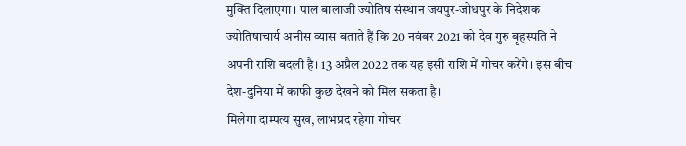मुक्ति दिलाएगा। पाल बालाजी ज्योतिष संस्थान जयपुर-जोधपुर के निदेशक ज्योतिषाचार्य अनीस व्यास बताते हैं कि 20 नवंबर 2021 को देव गुरु बृहस्पति ने अपनी राशि बदली है। 13 अप्रैल 2022 तक यह इसी राशि में गोचर करेंगे। इस बीच देश-दुनिया में काफी कुछ देखने को मिल सकता है।
मिलेगा दाम्पत्य सुख, लाभप्रद रहेगा गोचर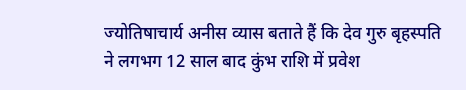ज्योतिषाचार्य अनीस व्यास बताते हैं कि देव गुरु बृहस्पति ने लगभग 12 साल बाद कुंभ राशि में प्रवेश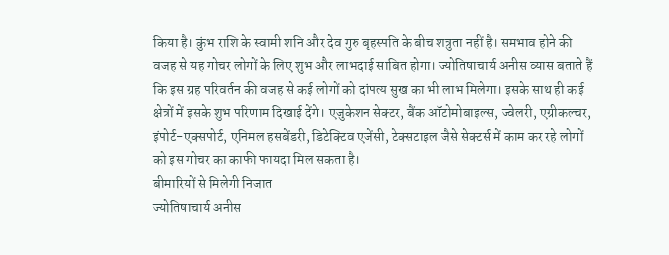किया है। कुंभ राशि के स्वामी शनि और देव गुरु बृहस्पति के बीच शत्रुता नहीं है। समभाव होने की वजह से यह गोचर लोगों के लिए शुभ और लाभदाई साबित होगा। ज्योतिषाचार्य अनीस व्यास बताते हैं कि इस ग्रह परिवर्तन की वजह से कई लोगों को दांपत्य सुख का भी लाभ मिलेगा। इसके साथ ही कई क्षेत्रों में इसके शुभ परिणाम दिखाई देंगे। एजुकेशन सेक्टर, बैंक ऑटोमोबाइल्स, ज्वेलरी, एग्रीकल्चर, इंपोर्ट-एक्सपोर्ट, एनिमल हसबेंडरी, डिटेक्टिव एजेंसी, टेक्सटाइल जैसे सेक्टर्स में काम कर रहे लोगों को इस गोचर का काफी फायदा मिल सकता है।
बीमारियों से मिलेगी निजात
ज्योतिषाचार्य अनीस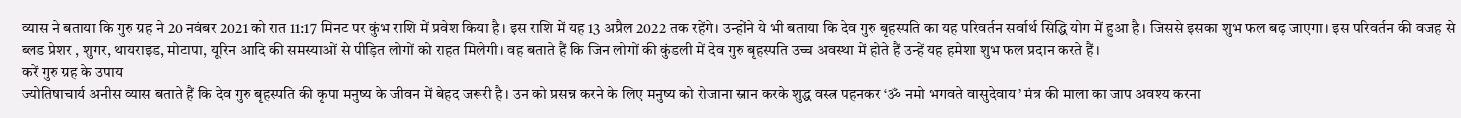व्यास ने बताया कि गुरु ग्रह ने 20 नवंबर 2021 को रात 11:17 मिनट पर कुंभ राशि में प्रवेश किया है। इस राशि में यह 13 अप्रैल 2022 तक रहेंगे। उन्होंने ये भी बताया कि देव गुरु बृहस्पति का यह परिवर्तन सर्वार्थ सिद्धि योग में हुआ है। जिससे इसका शुभ फल बढ़ जाएगा। इस परिवर्तन की वजह से ब्लड प्रेशर , शुगर, थायराइड, मोटापा, यूरिन आदि की समस्याओं से पीड़ित लोगों को राहत मिलेगी। वह बताते हैं कि जिन लोगों की कुंडली में देव गुरु बृहस्पति उच्च अवस्था में होते हैं उन्हें यह हमेशा शुभ फल प्रदान करते हैं।
करें गुरु ग्रह के उपाय
ज्योतिषाचार्य अनीस व्यास बताते हैं कि देव गुरु बृहस्पति की कृपा मनुष्य के जीवन में बेहद जरूरी है। उन को प्रसन्न करने के लिए मनुष्य को रोजाना स्नान करके शुद्ध वस्त्र पहनकर ‘ॐ नमो भगवते वासुदेवाय’ मंत्र की माला का जाप अवश्य करना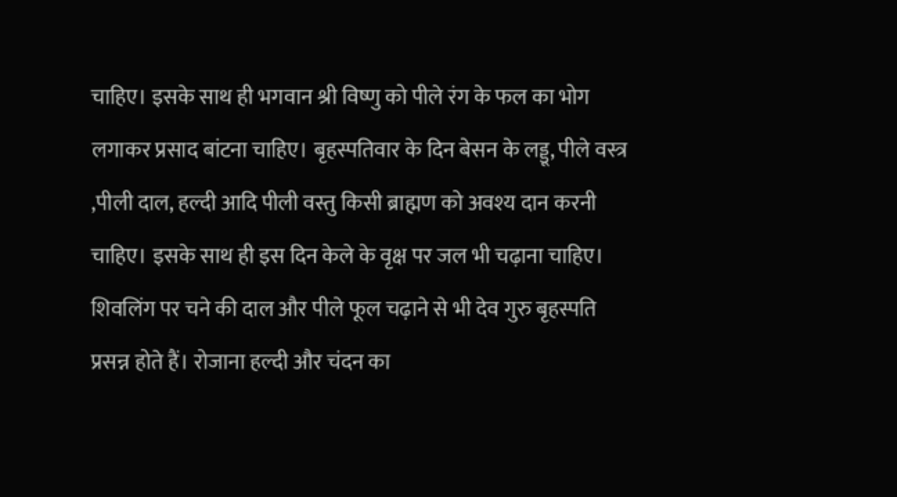चाहिए। इसके साथ ही भगवान श्री विष्णु को पीले रंग के फल का भोग लगाकर प्रसाद बांटना चाहिए। बृहस्पतिवार के दिन बेसन के लड्डू, पीले वस्त्र ,पीली दाल, हल्दी आदि पीली वस्तु किसी ब्राह्मण को अवश्य दान करनी चाहिए। इसके साथ ही इस दिन केले के वृक्ष पर जल भी चढ़ाना चाहिए। शिवलिंग पर चने की दाल और पीले फूल चढ़ाने से भी देव गुरु बृहस्पति प्रसन्न होते हैं। रोजाना हल्दी और चंदन का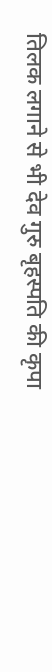तिलक लगाने से भी देव गुरु बृहस्पति की कृपा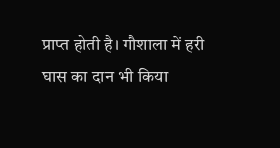प्राप्त होती है। गौशाला में हरी घास का दान भी किया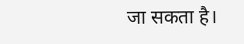जा सकता है।